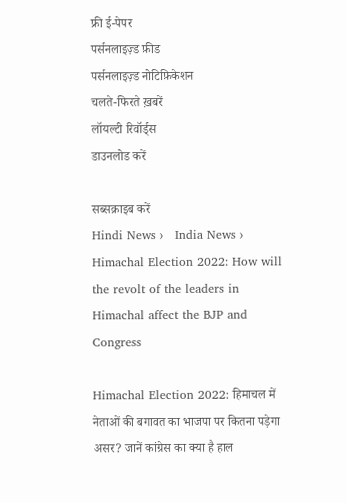फ्री ई-पेपर
पर्सनलाइज़्ड फ़ीड
पर्सनलाइज़्ड नोटिफ़िकेशन
चलते-फिरते ख़बरें
लॉयल्टी रिवॉर्ड्स
डाउनलोड करें

सब्सक्राइब करें
Hindi News ›   India News ›   Himachal Election 2022: How will the revolt of the leaders in Himachal affect the BJP and Congress

Himachal Election 2022: हिमाचल में नेताओं की बगावत का भाजपा पर कितना पड़ेगा असर? जानें कांग्रेस का क्या है हाल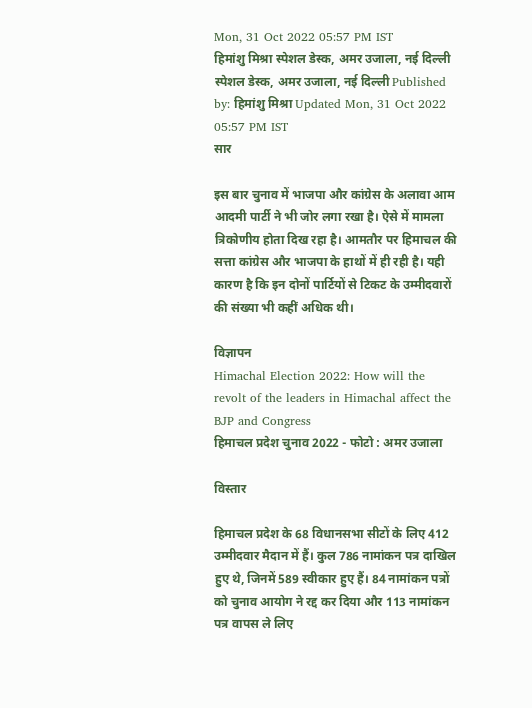Mon, 31 Oct 2022 05:57 PM IST
हिमांशु मिश्रा स्पेशल डेस्क, अमर उजाला, नई दिल्ली
स्पेशल डेस्क, अमर उजाला, नई दिल्ली Published by: हिमांशु मिश्रा Updated Mon, 31 Oct 2022 05:57 PM IST
सार

इस बार चुनाव में भाजपा और कांग्रेस के अलावा आम आदमी पार्टी ने भी जोर लगा रखा है। ऐसे में मामला त्रिकोणीय होता दिख रहा है। आमतौर पर हिमाचल की सत्ता कांग्रेस और भाजपा के हाथों में ही रही है। यही कारण है कि इन दोनों पार्टियों से टिकट के उम्मीदवारों की संख्या भी कहीं अधिक थी।

विज्ञापन
Himachal Election 2022: How will the revolt of the leaders in Himachal affect the BJP and Congress
हिमाचल प्रदेश चुनाव 2022 - फोटो : अमर उजाला

विस्तार

हिमाचल प्रदेश के 68 विधानसभा सीटों के लिए 412 उम्मीदवार मैदान में हैं। कुल 786 नामांकन पत्र दाखिल हुए थे, जिनमें 589 स्वीकार हुए हैं। 84 नामांकन पत्रों को चुनाव आयोग ने रद्द कर दिया और 113 नामांकन पत्र वापस ले लिए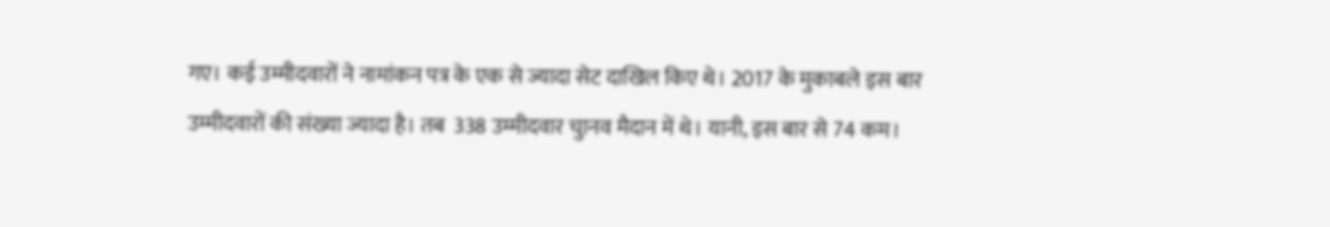गए। कई उम्मीदवारों ने नामांकन पत्र के एक से ज्यादा सेट दाखिल किए थे। 2017 के मुकाबले इस बार उम्मीदवारों की संख्या ज्यादा है। तब  338 उम्मीदवार चुानव मैदान में थे। यानी, इस बार से 74 कम।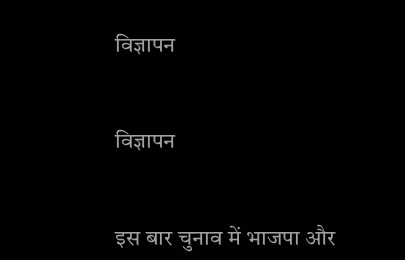विज्ञापन


विज्ञापन


इस बार चुनाव में भाजपा और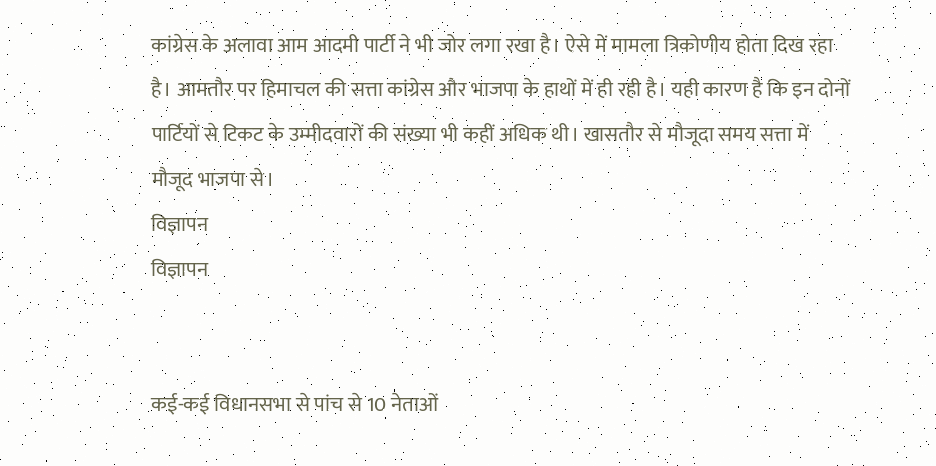कांग्रेस के अलावा आम आदमी पार्टी ने भी जोर लगा रखा है। ऐसे में मामला त्रिकोणीय होता दिख रहा है। आमतौर पर हिमाचल की सत्ता कांग्रेस और भाजपा के हाथों में ही रही है। यही कारण है कि इन दोनों पार्टियों से टिकट के उम्मीदवारों की संख्या भी कहीं अधिक थी। खासतौर से मौजूदा समय सत्ता में मौजूद भाजपा से।
विज्ञापन
विज्ञापन


कई-कई विधानसभा से पांच से 10 नेताओं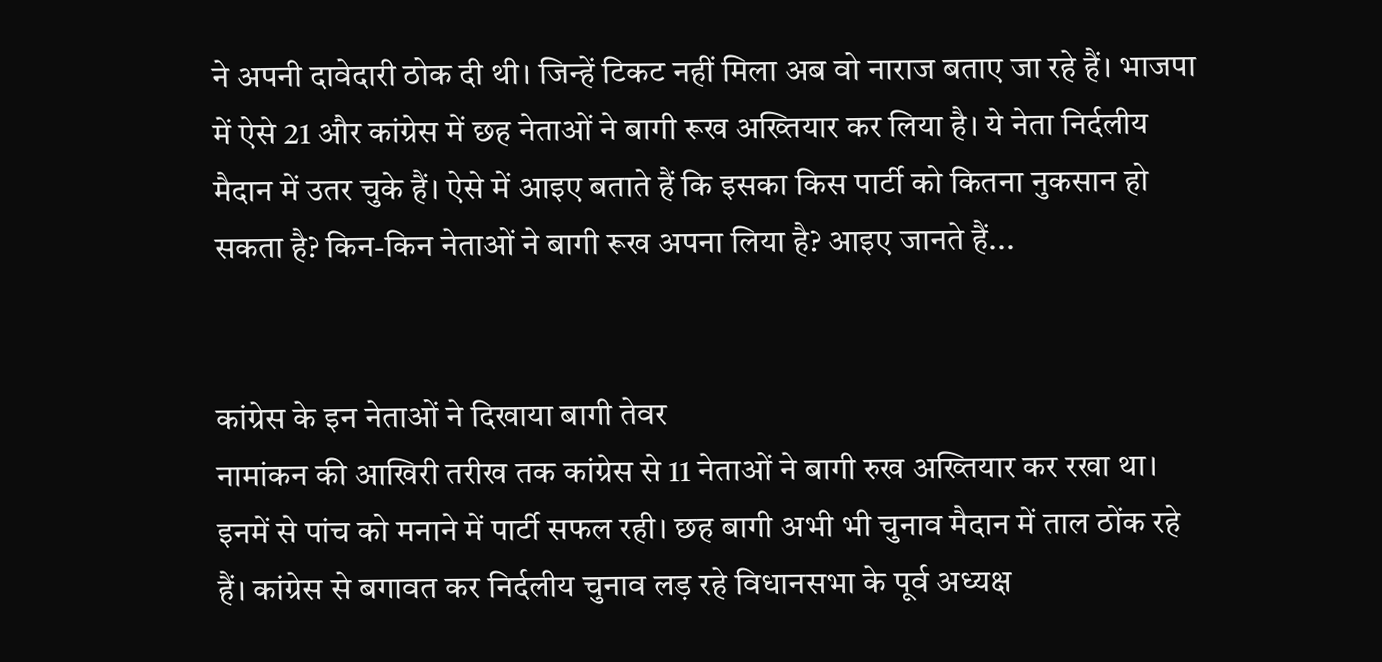ने अपनी दावेदारी ठोक दी थी। जिन्हें टिकट नहीं मिला अब वो नाराज बताए जा रहे हैं। भाजपा में ऐसे 21 और कांग्रेस में छह नेताओं ने बागी रूख अख्तियार कर लिया है। ये नेता निर्दलीय मैदान में उतर चुके हैं। ऐसे में आइए बताते हैं कि इसका किस पार्टी को कितना नुकसान हो सकता है? किन-किन नेताओं ने बागी रूख अपना लिया है? आइए जानते हैं...


कांग्रेस के इन नेताओं ने दिखाया बागी तेवर
नामांकन की आखिरी तरीख तक कांग्रेस से 11 नेताओं ने बागी रुख अख्तियार कर रखा था। इनमें से पांच को मनाने में पार्टी सफल रही। छह बागी अभी भी चुनाव मैदान में ताल ठोंक रहे हैं। कांग्रेस से बगावत कर निर्दलीय चुनाव लड़ रहे विधानसभा के पूर्व अध्यक्ष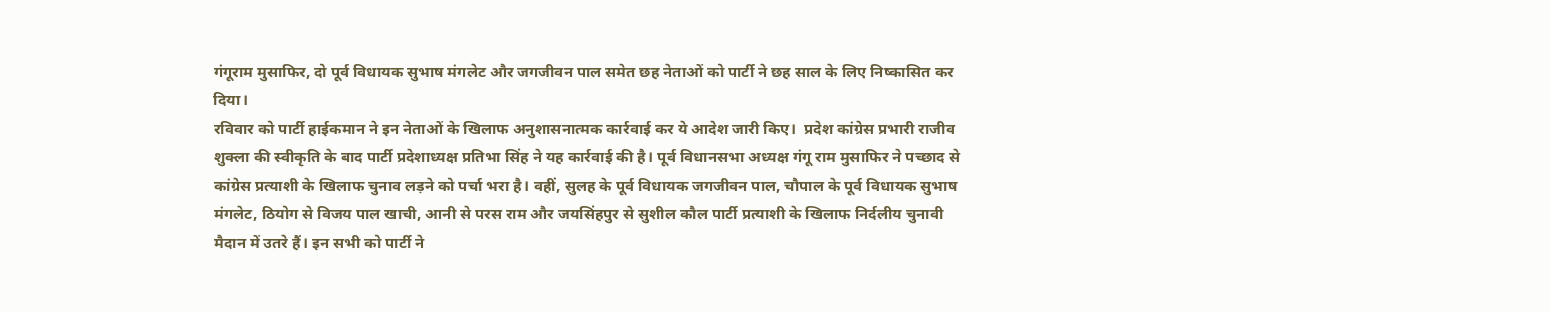गंगूराम मुसाफिर, दो पूर्व विधायक सुभाष मंगलेट और जगजीवन पाल समेत छह नेताओं को पार्टी ने छह साल के लिए निष्कासित कर दिया।
रविवार को पार्टी हाईकमान ने इन नेताओं के खिलाफ अनुशासनात्मक कार्रवाई कर ये आदेश जारी किए।  प्रदेश कांग्रेस प्रभारी राजीव शुक्ला की स्वीकृति के बाद पार्टी प्रदेशाध्यक्ष प्रतिभा सिंह ने यह कार्रवाई की है। पूर्व विधानसभा अध्यक्ष गंगू राम मुसाफिर ने पच्छाद से कांग्रेस प्रत्याशी के खिलाफ चुनाव लड़ने को पर्चा भरा है। वहीं, सुलह के पूर्व विधायक जगजीवन पाल, चौपाल के पूर्व विधायक सुभाष मंगलेट, ठियोग से विजय पाल खाची, आनी से परस राम और जयसिंहपुर से सुशील कौल पार्टी प्रत्याशी के खिलाफ निर्दलीय चुनावी मैदान में उतरे हैं। इन सभी को पार्टी ने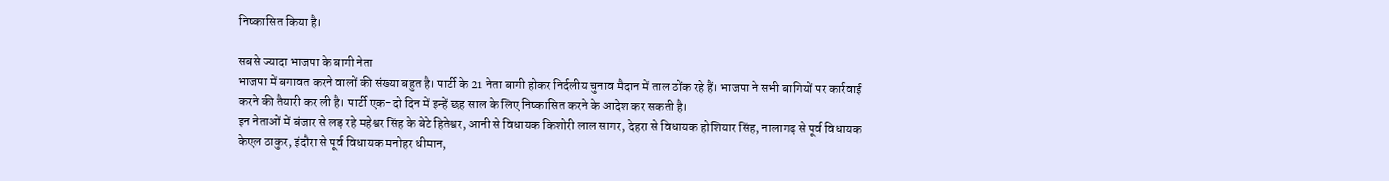निष्कासित किया है।

सबसे ज्यादा भाजपा के बागी नेता
भाजपा में बगावत करने वालों की संख्या बहुत है। पार्टी के 21 नेता बागी होकर निर्दलीय चुनाव मैदान में ताल ठोंक रहे हैं। भाजपा ने सभी बागियों पर कार्रवाई करने की तैयारी कर ली है। पार्टी एक-दो दिन में इन्हें छह साल के लिए निष्कासित करने के आदेश कर सकती है।
इन नेताओं में बंजार से लड़ रहे महेश्वर सिंह के बेटे हितेश्वर, आनी से विधायक किशोरी लाल सागर, देहरा से विधायक होशियार सिंह, नालागढ़ से पूर्व विधायक केएल ठाकुर, इंदौरा से पूर्व विधायक मनोहर धीमान,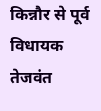किन्नौर से पूर्व विधायक तेजवंत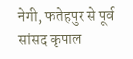नेगी, फतेहपुर से पूर्व सांसद कृपाल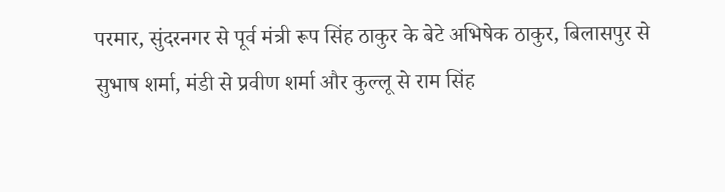परमार, सुंदरनगर से पूर्व मंत्री रूप सिंह ठाकुर के बेटे अभिषेक ठाकुर, बिलासपुर से सुभाष शर्मा, मंडी से प्रवीण शर्मा और कुल्लू से राम सिंह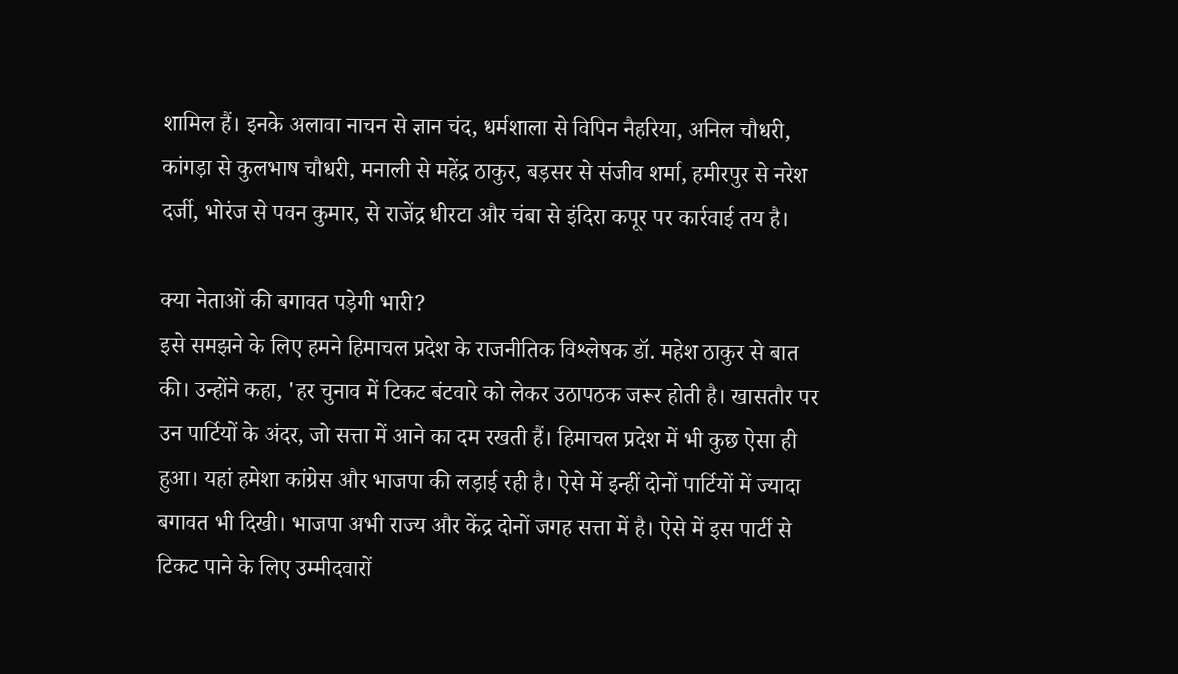शामिल हैं। इनके अलावा नाचन से ज्ञान चंद, धर्मशाला से विपिन नैहरिया, अनिल चौधरी, कांगड़ा से कुलभाष चौधरी, मनाली से महेंद्र ठाकुर, बड़सर से संजीव शर्मा, हमीरपुर से नरेश दर्जी, भोरंज से पवन कुमार, से राजेंद्र धीरटा और चंबा से इंदिरा कपूर पर कार्रवाई तय है।

क्या नेताओं की बगावत पड़ेगी भारी?
इसे समझने के लिए हमने हिमाचल प्रदेश के राजनीतिक विश्लेषक डॉ. महेश ठाकुर से बात की। उन्होंने कहा, 'हर चुनाव में टिकट बंटवारे को लेकर उठापठक जरूर होती है। खासतौर पर उन पार्टियों के अंदर, जो सत्ता में आने का दम रखती हैं। हिमाचल प्रदेश में भी कुछ ऐसा ही हुआ। यहां हमेशा कांग्रेस और भाजपा की लड़ाई रही है। ऐसे में इन्हीं दोनों पार्टियों में ज्यादा बगावत भी दिखी। भाजपा अभी राज्य और केंद्र दोनों जगह सत्ता में है। ऐसे में इस पार्टी से टिकट पाने के लिए उम्मीदवारों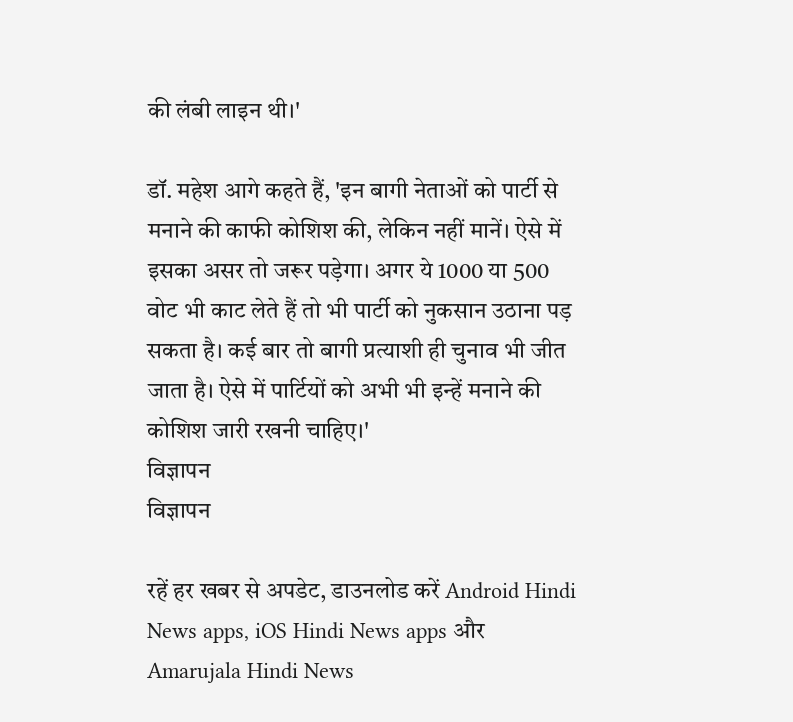की लंबी लाइन थी।'

डॉ. महेश आगे कहते हैं, 'इन बागी नेताओं को पार्टी से मनाने की काफी कोशिश की, लेकिन नहीं मानें। ऐसे में इसका असर तो जरूर पड़ेगा। अगर ये 1000 या 500 वोट भी काट लेते हैं तो भी पार्टी को नुकसान उठाना पड़ सकता है। कई बार तो बागी प्रत्याशी ही चुनाव भी जीत जाता है। ऐसे में पार्टियों को अभी भी इन्हें मनाने की कोशिश जारी रखनी चाहिए।'
विज्ञापन
विज्ञापन

रहें हर खबर से अपडेट, डाउनलोड करें Android Hindi News apps, iOS Hindi News apps और Amarujala Hindi News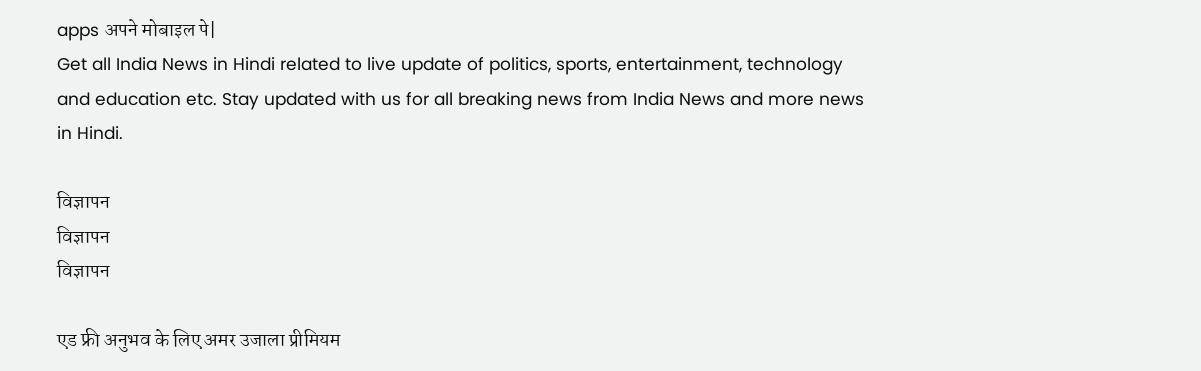apps अपने मोबाइल पे|
Get all India News in Hindi related to live update of politics, sports, entertainment, technology and education etc. Stay updated with us for all breaking news from India News and more news in Hindi.

विज्ञापन
विज्ञापन
विज्ञापन

एड फ्री अनुभव के लिए अमर उजाला प्रीमियम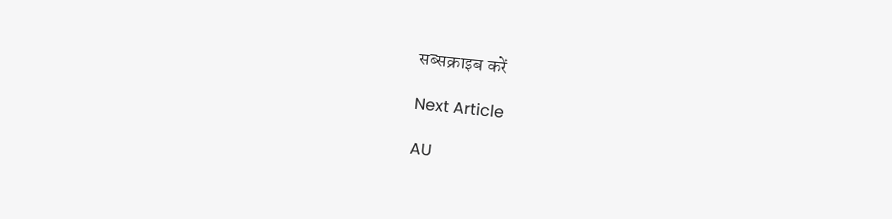सब्सक्राइब करें

Next Article

AU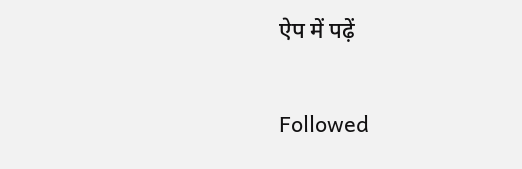ऐप में पढ़ें

Followed